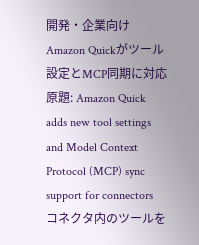開発・企業向け
Amazon Quickがツール設定とMCP同期に対応
原題: Amazon Quick adds new tool settings and Model Context Protocol (MCP) sync support for connectors
コネクタ内のツールを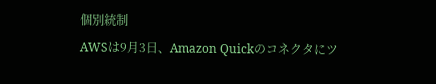個別統制
AWSは9月3日、Amazon Quickのコネクタにツ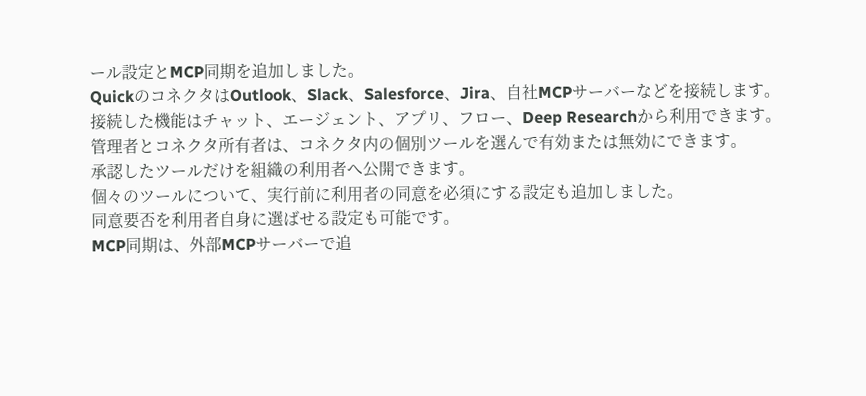ール設定とMCP同期を追加しました。
QuickのコネクタはOutlook、Slack、Salesforce、Jira、自社MCPサーバーなどを接続します。
接続した機能はチャット、エージェント、アプリ、フロー、Deep Researchから利用できます。
管理者とコネクタ所有者は、コネクタ内の個別ツールを選んで有効または無効にできます。
承認したツールだけを組織の利用者へ公開できます。
個々のツールについて、実行前に利用者の同意を必須にする設定も追加しました。
同意要否を利用者自身に選ばせる設定も可能です。
MCP同期は、外部MCPサーバーで追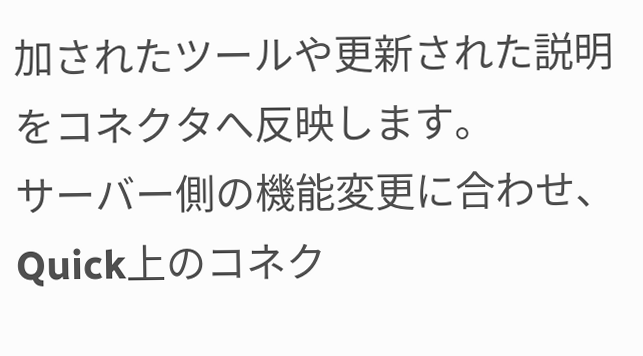加されたツールや更新された説明をコネクタへ反映します。
サーバー側の機能変更に合わせ、Quick上のコネク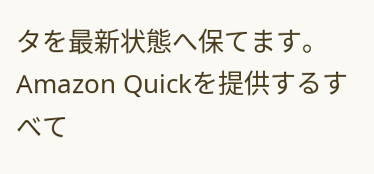タを最新状態へ保てます。
Amazon Quickを提供するすべて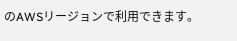のAWSリージョンで利用できます。